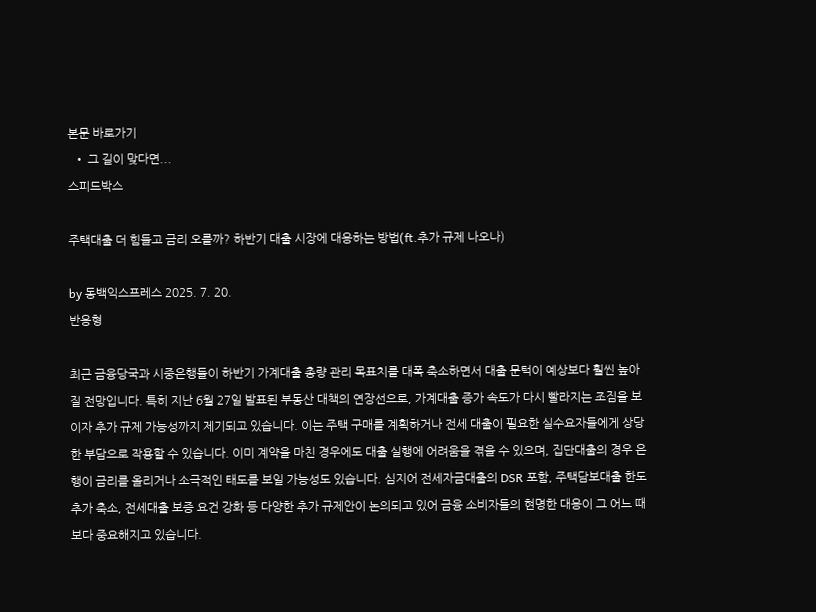본문 바로가기
  • 그 길이 맞다면...
스피드박스

주택대출 더 힘들고 금리 오를까? 하반기 대출 시장에 대응하는 방법(ft.추가 규제 나오나)

by 동백익스프레스 2025. 7. 20.
반응형

최근 금융당국과 시중은행들이 하반기 가계대출 총량 관리 목표치를 대폭 축소하면서 대출 문턱이 예상보다 훨씬 높아질 전망입니다. 특히 지난 6월 27일 발표된 부동산 대책의 연장선으로, 가계대출 증가 속도가 다시 빨라지는 조짐을 보이자 추가 규제 가능성까지 제기되고 있습니다. 이는 주택 구매를 계획하거나 전세 대출이 필요한 실수요자들에게 상당한 부담으로 작용할 수 있습니다. 이미 계약을 마친 경우에도 대출 실행에 어려움을 겪을 수 있으며, 집단대출의 경우 은행이 금리를 올리거나 소극적인 태도를 보일 가능성도 있습니다. 심지어 전세자금대출의 DSR 포함, 주택담보대출 한도 추가 축소, 전세대출 보증 요건 강화 등 다양한 추가 규제안이 논의되고 있어 금융 소비자들의 현명한 대응이 그 어느 때보다 중요해지고 있습니다.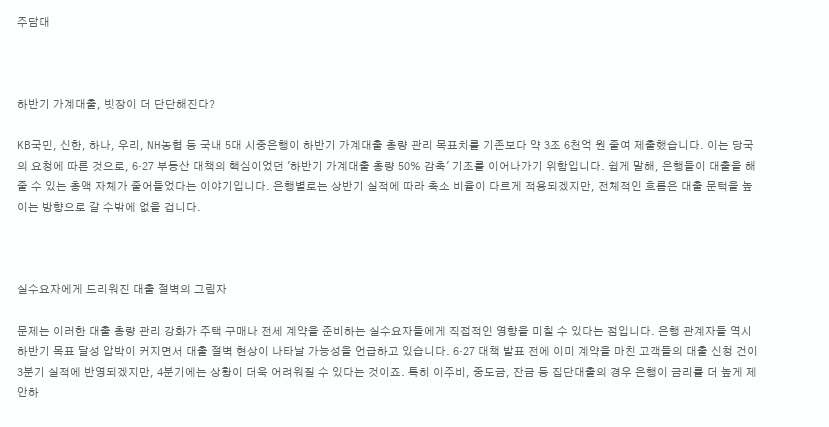주담대



하반기 가계대출, 빗장이 더 단단해진다?

KB국민, 신한, 하나, 우리, NH농협 등 국내 5대 시중은행이 하반기 가계대출 총량 관리 목표치를 기존보다 약 3조 6천억 원 줄여 제출했습니다. 이는 당국의 요청에 따른 것으로, 6·27 부동산 대책의 핵심이었던 '하반기 가계대출 총량 50% 감축' 기조를 이어나가기 위함입니다. 쉽게 말해, 은행들이 대출을 해줄 수 있는 총액 자체가 줄어들었다는 이야기입니다. 은행별로는 상반기 실적에 따라 축소 비율이 다르게 적용되겠지만, 전체적인 흐름은 대출 문턱을 높이는 방향으로 갈 수밖에 없을 겁니다.



실수요자에게 드리워진 대출 절벽의 그림자

문제는 이러한 대출 총량 관리 강화가 주택 구매나 전세 계약을 준비하는 실수요자들에게 직접적인 영향을 미칠 수 있다는 점입니다. 은행 관계자들 역시 하반기 목표 달성 압박이 커지면서 대출 절벽 현상이 나타날 가능성을 언급하고 있습니다. 6·27 대책 발표 전에 이미 계약을 마친 고객들의 대출 신청 건이 3분기 실적에 반영되겠지만, 4분기에는 상황이 더욱 어려워질 수 있다는 것이죠. 특히 이주비, 중도금, 잔금 등 집단대출의 경우 은행이 금리를 더 높게 제안하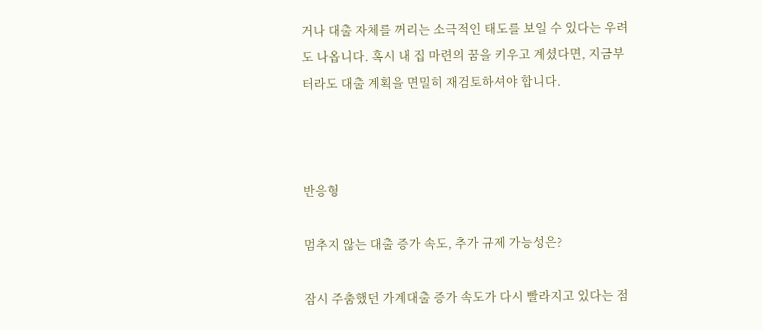거나 대출 자체를 꺼리는 소극적인 태도를 보일 수 있다는 우려도 나옵니다. 혹시 내 집 마련의 꿈을 키우고 계셨다면, 지금부터라도 대출 계획을 면밀히 재검토하셔야 합니다.



반응형

멈추지 않는 대출 증가 속도, 추가 규제 가능성은?

잠시 주춤했던 가계대출 증가 속도가 다시 빨라지고 있다는 점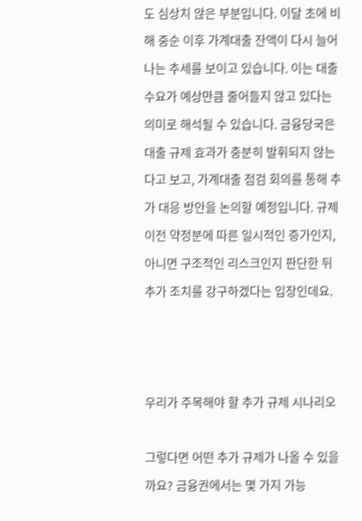도 심상치 않은 부분입니다. 이달 초에 비해 중순 이후 가계대출 잔액이 다시 늘어나는 추세를 보이고 있습니다. 이는 대출 수요가 예상만큼 줄어들지 않고 있다는 의미로 해석될 수 있습니다. 금융당국은 대출 규제 효과가 충분히 발휘되지 않는다고 보고, 가계대출 점검 회의를 통해 추가 대응 방안을 논의할 예정입니다. 규제 이전 약정분에 따른 일시적인 증가인지, 아니면 구조적인 리스크인지 판단한 뒤 추가 조치를 강구하겠다는 입장인데요.



우리가 주목해야 할 추가 규제 시나리오

그렇다면 어떤 추가 규제가 나올 수 있을까요? 금융권에서는 몇 가지 가능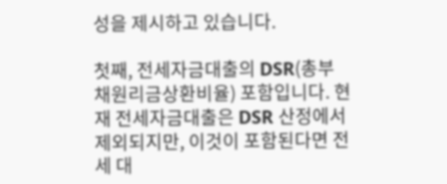성을 제시하고 있습니다.

첫째, 전세자금대출의 DSR(총부채원리금상환비율) 포함입니다. 현재 전세자금대출은 DSR 산정에서 제외되지만, 이것이 포함된다면 전세 대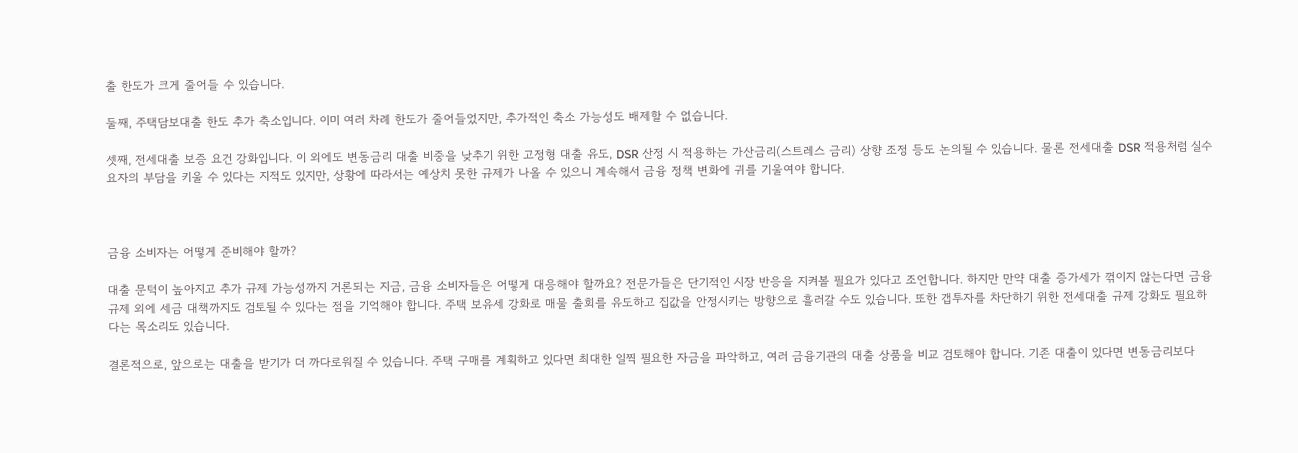출 한도가 크게 줄어들 수 있습니다.

둘째, 주택담보대출 한도 추가 축소입니다. 이미 여러 차례 한도가 줄어들었지만, 추가적인 축소 가능성도 배제할 수 없습니다.

셋째, 전세대출 보증 요건 강화입니다. 이 외에도 변동금리 대출 비중을 낮추기 위한 고정형 대출 유도, DSR 산정 시 적용하는 가산금리(스트레스 금리) 상향 조정 등도 논의될 수 있습니다. 물론 전세대출 DSR 적용처럼 실수요자의 부담을 키울 수 있다는 지적도 있지만, 상황에 따라서는 예상치 못한 규제가 나올 수 있으니 계속해서 금융 정책 변화에 귀를 기울여야 합니다.



금융 소비자는 어떻게 준비해야 할까?

대출 문턱이 높아지고 추가 규제 가능성까지 거론되는 지금, 금융 소비자들은 어떻게 대응해야 할까요? 전문가들은 단기적인 시장 반응을 지켜볼 필요가 있다고 조언합니다. 하지만 만약 대출 증가세가 꺾이지 않는다면 금융 규제 외에 세금 대책까지도 검토될 수 있다는 점을 기억해야 합니다. 주택 보유세 강화로 매물 출회를 유도하고 집값을 안정시키는 방향으로 흘러갈 수도 있습니다. 또한 갭투자를 차단하기 위한 전세대출 규제 강화도 필요하다는 목소리도 있습니다.

결론적으로, 앞으로는 대출을 받기가 더 까다로워질 수 있습니다. 주택 구매를 계획하고 있다면 최대한 일찍 필요한 자금을 파악하고, 여러 금융기관의 대출 상품을 비교 검토해야 합니다. 기존 대출이 있다면 변동금리보다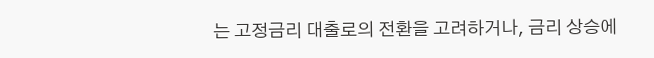는 고정금리 대출로의 전환을 고려하거나, 금리 상승에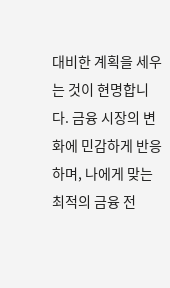대비한 계획을 세우는 것이 현명합니다. 금융 시장의 변화에 민감하게 반응하며, 나에게 맞는 최적의 금융 전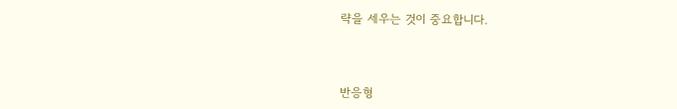략을 세우는 것이 중요합니다.



반응형